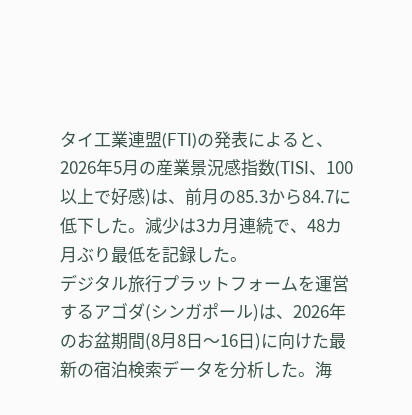タイ工業連盟(FTI)の発表によると、2026年5月の産業景況感指数(TISI、100以上で好感)は、前月の85.3から84.7に低下した。減少は3カ月連続で、48カ月ぶり最低を記録した。
デジタル旅行プラットフォームを運営するアゴダ(シンガポール)は、2026年のお盆期間(8月8日〜16日)に向けた最新の宿泊検索データを分析した。海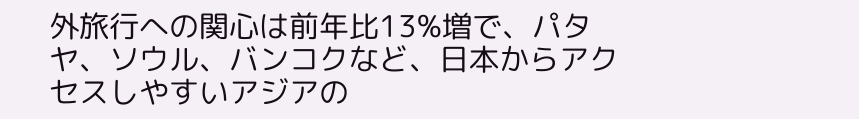外旅行への関心は前年比13%増で、パタヤ、ソウル、バンコクなど、日本からアクセスしやすいアジアの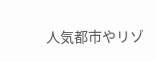人気都市やリゾ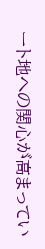ート地への関心が高まってい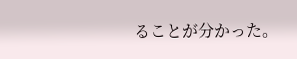ることが分かった。